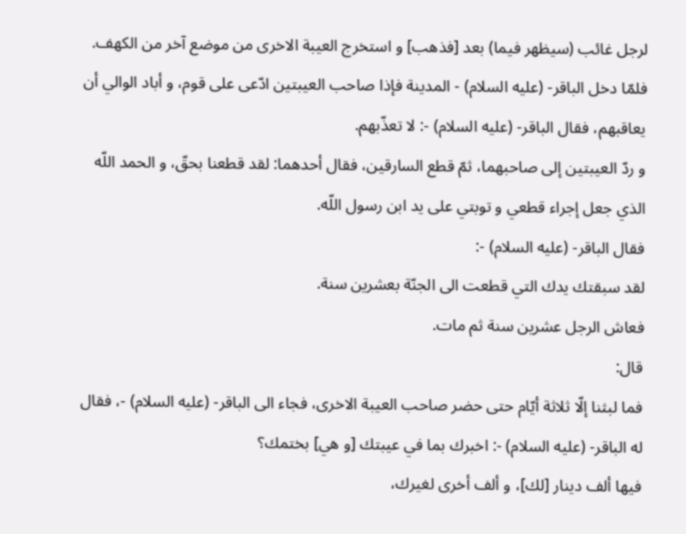لرجل غائب (سيظهر فيما) بعد [فذهب] و استخرج العيبة الاخرى من موضع آخر من الكهف.
فلمّا دخل الباقر- (عليه السلام) - المدينة فإذا صاحب العيبتين ادّعى على قوم، و أباد الوالي أن يعاقبهم، فقال الباقر- (عليه السلام) -: لا تعذّبهم.
و ردّ العيبتين إلى صاحبهما، ثمّ قطع السارقين، فقال أحدهما: لقد قطعنا بحقّ، و الحمد اللّه الذي جعل إجراء قطعي و توبتي على يد ابن رسول اللّه.
فقال الباقر- (عليه السلام) -:
لقد سبقتك يدك التي قطعت الى الجنّة بعشرين سنة.
فعاش الرجل عشرين سنة ثم مات.
قال:
فما لبثنا إلّا ثلاثة أيّام حتى حضر صاحب العيبة الاخرى، فجاء الى الباقر- (عليه السلام) -، فقال له الباقر- (عليه السلام) -: اخبرك بما في عيبتك [و هي] بختمك؟
فيها ألف دينار [لك]، و ألف أخرى لغيرك،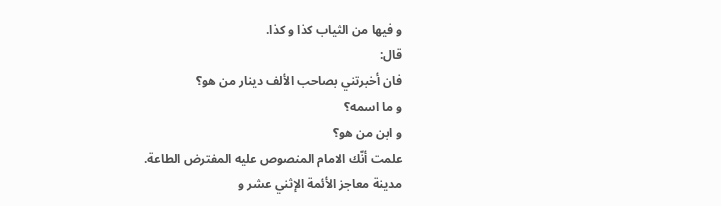و فيها من الثياب كذا و كذا.
قال:
فان أخبرتني بصاحب الألف دينار من هو؟
و ما اسمه؟
و ابن من هو؟
علمت أنّك الامام المنصوص عليه المفترض الطاعة.
مدينة معاجز الأئمة الإثني عشر و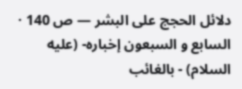دلائل الحجج على البشر — ص 140 · السابع و السبعون إخباره- (عليه السلام) - بالغائب